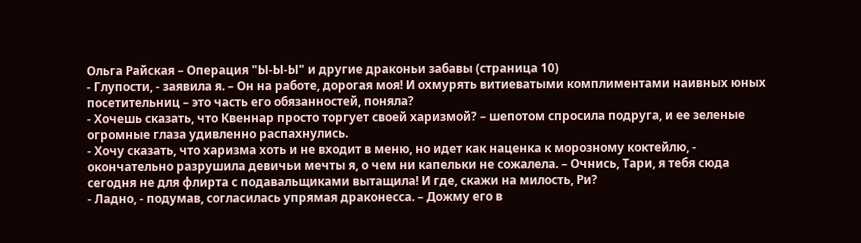Ольга Райская – Операция "Ы-Ы-Ы" и другие драконьи забавы (страница 10)
- Глупости, - заявила я. – Он на работе, дорогая моя! И охмурять витиеватыми комплиментами наивных юных посетительниц – это часть его обязанностей, поняла?
- Хочешь сказать, что Квеннар просто торгует своей харизмой? – шепотом спросила подруга, и ее зеленые огромные глаза удивленно распахнулись.
- Хочу сказать, что харизма хоть и не входит в меню, но идет как наценка к морозному коктейлю, - окончательно разрушила девичьи мечты я, о чем ни капельки не сожалела. – Очнись, Тари, я тебя сюда сегодня не для флирта с подавальщиками вытащила! И где, скажи на милость, Ри?
- Ладно, - подумав, согласилась упрямая драконесса. – Дожму его в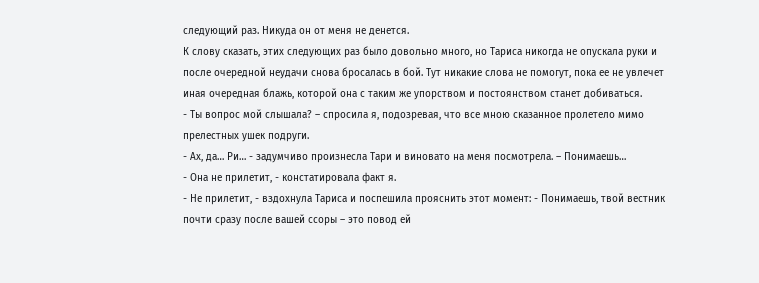следующий раз. Никуда он от меня не денется.
К слову сказать, этих следующих раз было довольно много, но Тариса никогда не опускала руки и после очередной неудачи снова бросалась в бой. Тут никакие слова не помогут, пока ее не увлечет иная очередная блажь, которой она с таким же упорством и постоянством станет добиваться.
- Ты вопрос мой слышала? – спросила я, подозревая, что все мною сказанное пролетело мимо прелестных ушек подруги.
- Ах, да… Ри… - задумчиво произнесла Тари и виновато на меня посмотрела. – Понимаешь…
- Она не прилетит, - констатировала факт я.
- Не прилетит, - вздохнула Тариса и поспешила прояснить этот момент: - Понимаешь, твой вестник почти сразу после вашей ссоры – это повод ей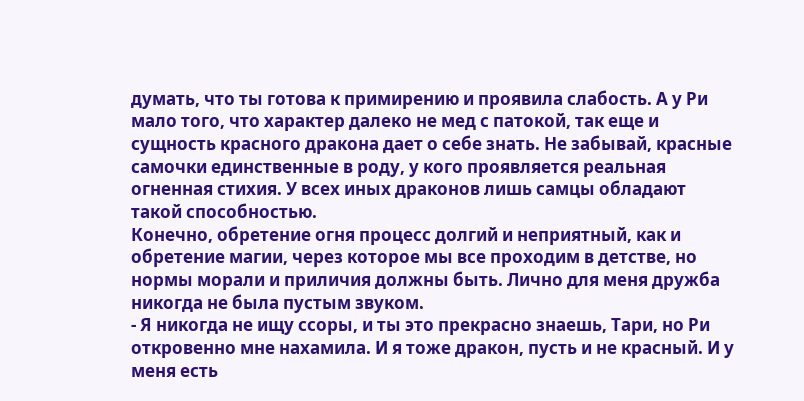думать, что ты готова к примирению и проявила слабость. А у Ри мало того, что характер далеко не мед с патокой, так еще и сущность красного дракона дает о себе знать. Не забывай, красные самочки единственные в роду, у кого проявляется реальная огненная стихия. У всех иных драконов лишь самцы обладают такой способностью.
Конечно, обретение огня процесс долгий и неприятный, как и обретение магии, через которое мы все проходим в детстве, но нормы морали и приличия должны быть. Лично для меня дружба никогда не была пустым звуком.
- Я никогда не ищу ссоры, и ты это прекрасно знаешь, Тари, но Ри откровенно мне нахамила. И я тоже дракон, пусть и не красный. И у меня есть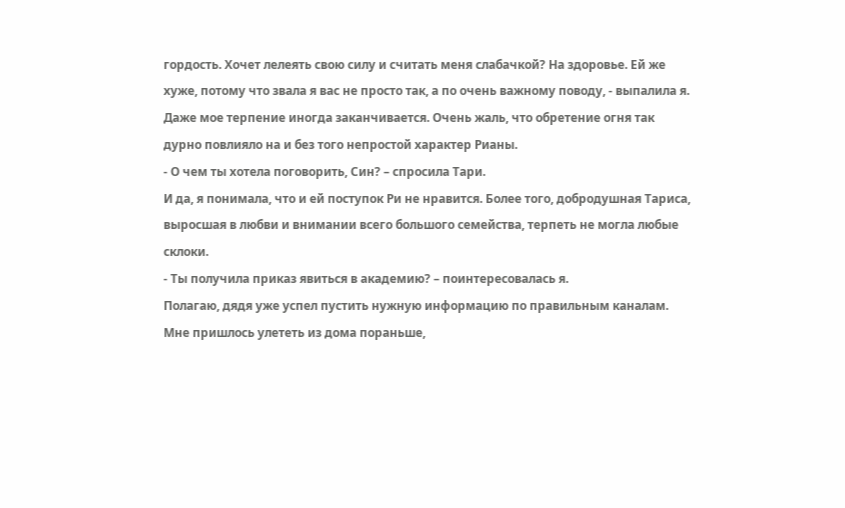гордость. Хочет лелеять свою силу и считать меня слабачкой? На здоровье. Ей же хуже, потому что звала я вас не просто так, а по очень важному поводу, - выпалила я.
Даже мое терпение иногда заканчивается. Очень жаль, что обретение огня так дурно повлияло на и без того непростой характер Рианы.
- О чем ты хотела поговорить, Син? – спросила Тари.
И да, я понимала, что и ей поступок Ри не нравится. Более того, добродушная Тариса, выросшая в любви и внимании всего большого семейства, терпеть не могла любые склоки.
- Ты получила приказ явиться в академию? – поинтересовалась я.
Полагаю, дядя уже успел пустить нужную информацию по правильным каналам. Мне пришлось улететь из дома пораньше,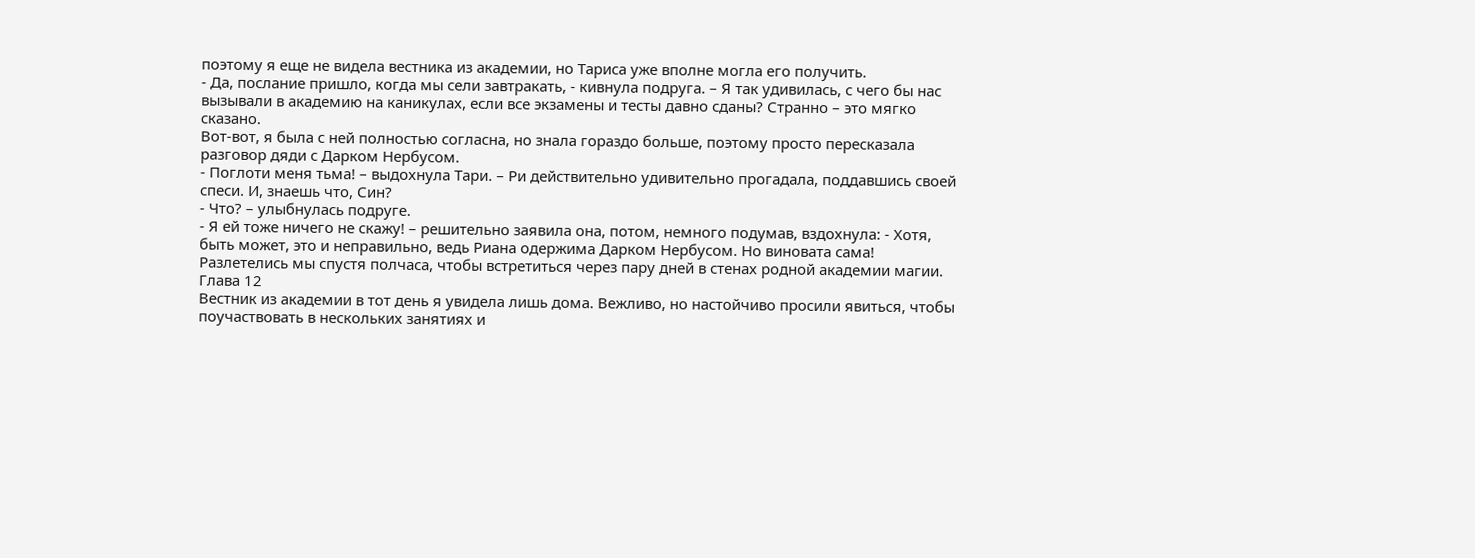поэтому я еще не видела вестника из академии, но Тариса уже вполне могла его получить.
- Да, послание пришло, когда мы сели завтракать, - кивнула подруга. – Я так удивилась, с чего бы нас вызывали в академию на каникулах, если все экзамены и тесты давно сданы? Странно – это мягко сказано.
Вот-вот, я была с ней полностью согласна, но знала гораздо больше, поэтому просто пересказала разговор дяди с Дарком Нербусом.
- Поглоти меня тьма! – выдохнула Тари. – Ри действительно удивительно прогадала, поддавшись своей спеси. И, знаешь что, Син?
- Что? – улыбнулась подруге.
- Я ей тоже ничего не скажу! – решительно заявила она, потом, немного подумав, вздохнула: - Хотя, быть может, это и неправильно, ведь Риана одержима Дарком Нербусом. Но виновата сама!
Разлетелись мы спустя полчаса, чтобы встретиться через пару дней в стенах родной академии магии.
Глава 12
Вестник из академии в тот день я увидела лишь дома. Вежливо, но настойчиво просили явиться, чтобы поучаствовать в нескольких занятиях и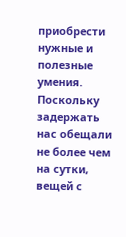приобрести нужные и полезные умения.
Поскольку задержать нас обещали не более чем на сутки, вещей с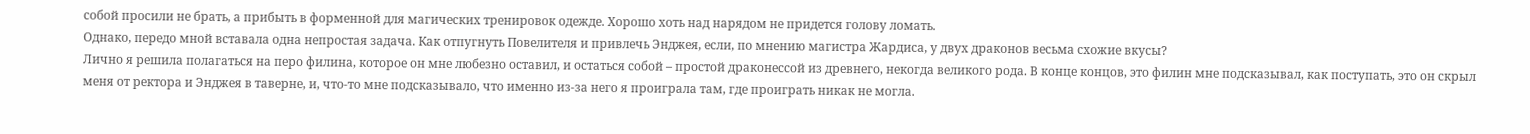собой просили не брать, а прибыть в форменной для магических тренировок одежде. Хорошо хоть над нарядом не придется голову ломать.
Однако, передо мной вставала одна непростая задача. Как отпугнуть Повелителя и привлечь Энджея, если, по мнению магистра Жардиса, у двух драконов весьма схожие вкусы?
Лично я решила полагаться на перо филина, которое он мне любезно оставил, и остаться собой – простой драконессой из древнего, некогда великого рода. В конце концов, это филин мне подсказывал, как поступать, это он скрыл меня от ректора и Энджея в таверне, и, что-то мне подсказывало, что именно из-за него я проиграла там, где проиграть никак не могла.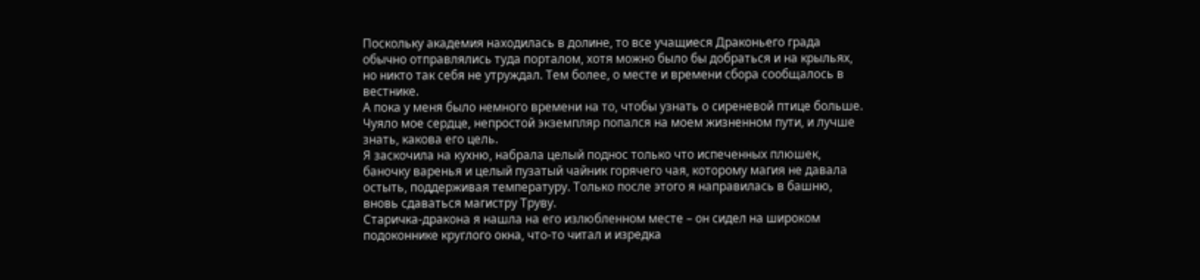Поскольку академия находилась в долине, то все учащиеся Драконьего града обычно отправлялись туда порталом, хотя можно было бы добраться и на крыльях, но никто так себя не утруждал. Тем более, о месте и времени сбора сообщалось в вестнике.
А пока у меня было немного времени на то, чтобы узнать о сиреневой птице больше. Чуяло мое сердце, непростой экземпляр попался на моем жизненном пути, и лучше знать, какова его цель.
Я заскочила на кухню, набрала целый поднос только что испеченных плюшек, баночку варенья и целый пузатый чайник горячего чая, которому магия не давала остыть, поддерживая температуру. Только после этого я направилась в башню, вновь сдаваться магистру Труву.
Старичка-дракона я нашла на его излюбленном месте – он сидел на широком подоконнике круглого окна, что-то читал и изредка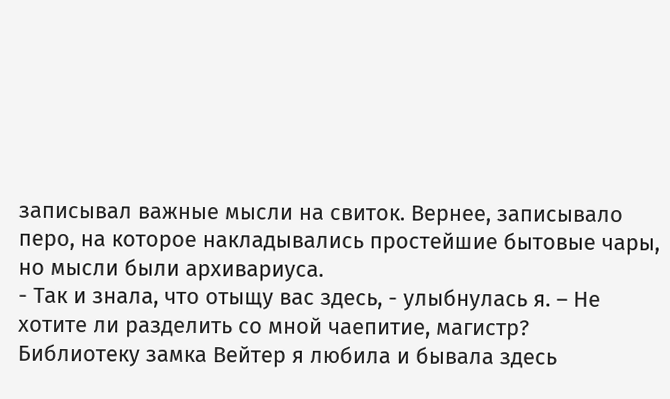записывал важные мысли на свиток. Вернее, записывало перо, на которое накладывались простейшие бытовые чары, но мысли были архивариуса.
- Так и знала, что отыщу вас здесь, - улыбнулась я. – Не хотите ли разделить со мной чаепитие, магистр?
Библиотеку замка Вейтер я любила и бывала здесь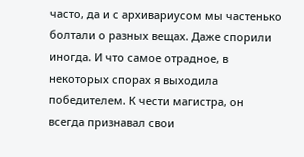часто, да и с архивариусом мы частенько болтали о разных вещах. Даже спорили иногда. И что самое отрадное, в некоторых спорах я выходила победителем. К чести магистра, он всегда признавал свои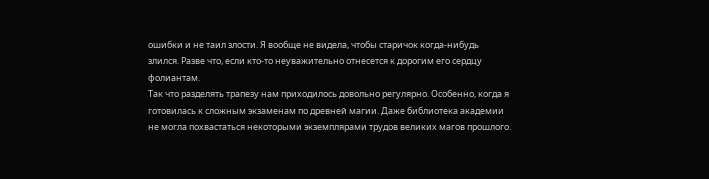ошибки и не таил злости. Я вообще не видела, чтобы старичок когда-нибудь злился. Разве что, если кто-то неуважительно отнесется к дорогим его сердцу фолиантам.
Так что разделять трапезу нам приходилось довольно регулярно. Особенно, когда я готовилась к сложным экзаменам по древней магии. Даже библиотека академии не могла похвастаться некоторыми экземплярами трудов великих магов прошлого.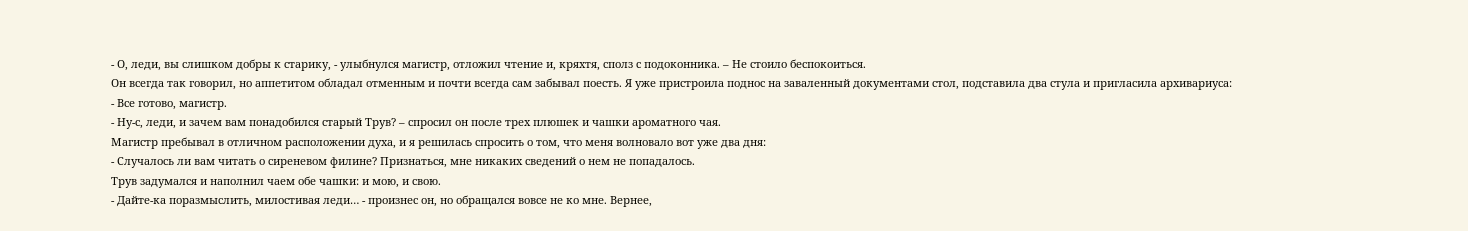- О, леди, вы слишком добры к старику, - улыбнулся магистр, отложил чтение и, кряхтя, сполз с подоконника. – Не стоило беспокоиться.
Он всегда так говорил, но аппетитом обладал отменным и почти всегда сам забывал поесть. Я уже пристроила поднос на заваленный документами стол, подставила два стула и пригласила архивариуса:
- Все готово, магистр.
- Ну-с, леди, и зачем вам понадобился старый Трув? – спросил он после трех плюшек и чашки ароматного чая.
Магистр пребывал в отличном расположении духа, и я решилась спросить о том, что меня волновало вот уже два дня:
- Случалось ли вам читать о сиреневом филине? Признаться, мне никаких сведений о нем не попадалось.
Трув задумался и наполнил чаем обе чашки: и мою, и свою.
- Дайте-ка поразмыслить, милостивая леди… - произнес он, но обращался вовсе не ко мне. Вернее,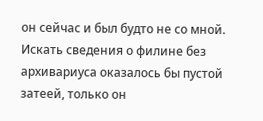он сейчас и был будто не со мной.
Искать сведения о филине без архивариуса оказалось бы пустой затеей, только он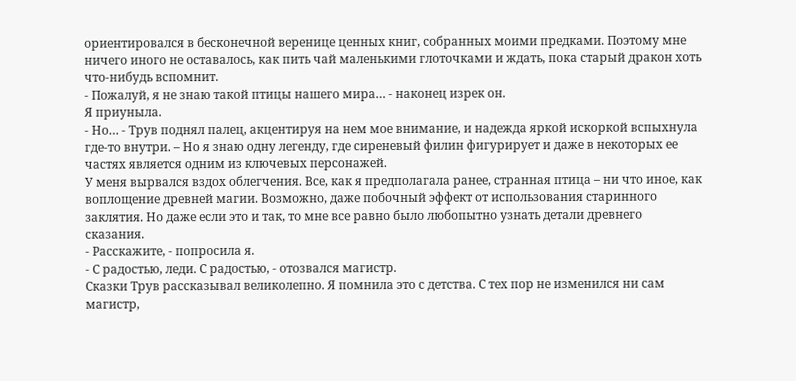ориентировался в бесконечной веренице ценных книг, собранных моими предками. Поэтому мне ничего иного не оставалось, как пить чай маленькими глоточками и ждать, пока старый дракон хоть что-нибудь вспомнит.
- Пожалуй, я не знаю такой птицы нашего мира… - наконец изрек он.
Я приуныла.
- Но… - Трув поднял палец, акцентируя на нем мое внимание, и надежда яркой искоркой вспыхнула где-то внутри. – Но я знаю одну легенду, где сиреневый филин фигурирует и даже в некоторых ее частях является одним из ключевых персонажей.
У меня вырвался вздох облегчения. Все, как я предполагала ранее, странная птица – ни что иное, как воплощение древней магии. Возможно, даже побочный эффект от использования старинного заклятия. Но даже если это и так, то мне все равно было любопытно узнать детали древнего сказания.
- Расскажите, - попросила я.
- С радостью, леди. С радостью, - отозвался магистр.
Сказки Трув рассказывал великолепно. Я помнила это с детства. С тех пор не изменился ни сам магистр,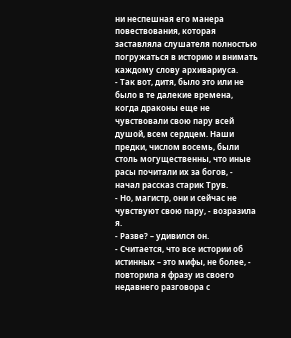ни неспешная его манера повествования, которая заставляла слушателя полностью погружаться в историю и внимать каждому слову архивариуса.
- Так вот, дитя, было это или не было в те далекие времена, когда драконы еще не чувствовали свою пару всей душой, всем сердцем. Наши предки, числом восемь, были столь могущественны, что иные расы почитали их за богов, - начал рассказ старик Трув.
- Но, магистр, они и сейчас не чувствуют свою пару, - возразила я.
- Разве? – удивился он.
- Считается, что все истории об истинных – это мифы, не более, - повторила я фразу из своего недавнего разговора с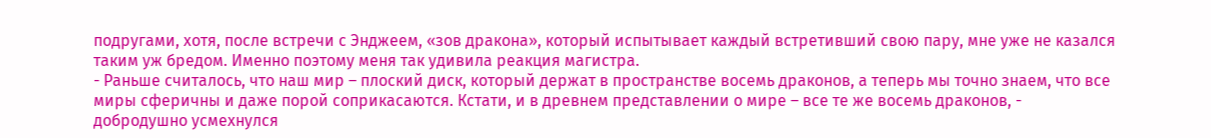подругами, хотя, после встречи с Энджеем, «зов дракона», который испытывает каждый встретивший свою пару, мне уже не казался таким уж бредом. Именно поэтому меня так удивила реакция магистра.
- Раньше считалось, что наш мир – плоский диск, который держат в пространстве восемь драконов, а теперь мы точно знаем, что все миры сферичны и даже порой соприкасаются. Кстати, и в древнем представлении о мире – все те же восемь драконов, - добродушно усмехнулся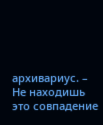архивариус. – Не находишь это совпадение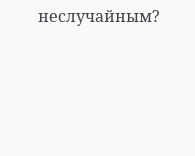неслучайным?